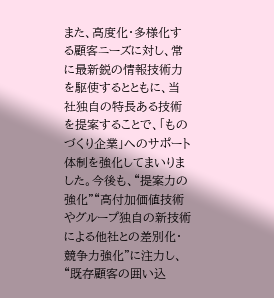また、高度化・多様化する顧客ニーズに対し、常に最新鋭の情報技術力を駆使するとともに、当社独自の特長ある技術を提案することで、「ものづくり企業」へのサポート体制を強化してまいりました。今後も、“提案力の強化”“高付加価値技術やグループ独自の新技術による他社との差別化・競争力強化”に注力し、“既存顧客の囲い込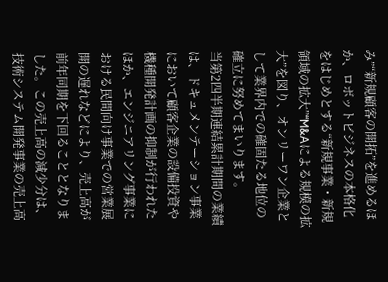み”“新規顧客の開拓”を進めるほか、ロボットビジネスの本格化をはじめとする“新規事業・新規領域の拡大”“M&Aによる規模の拡大”を図り、オンリーワン企業として業界内での確固たる地位の確立に努めてまいります。
当第2四半期連結累計期間の業績は、ドキュメンテーション事業において顧客企業の設備投資や機種開発計画の抑制が行われたほか、エンジニアリング事業における民間向け事業での営業展開の遅れなどにより、売上高が前年同期を下回ることとなりました。この売上高の減少分は、技術システム開発事業の売上高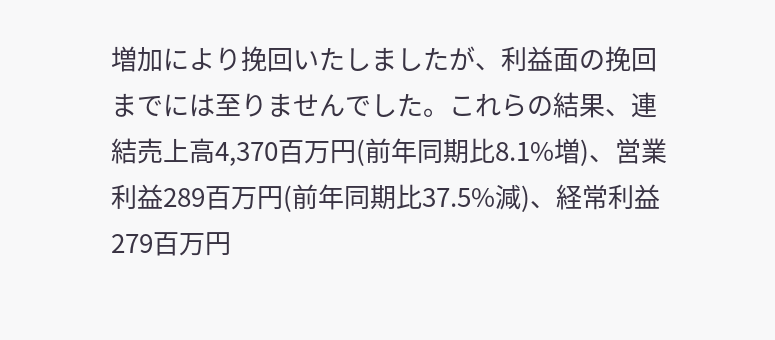増加により挽回いたしましたが、利益面の挽回までには至りませんでした。これらの結果、連結売上高4,370百万円(前年同期比8.1%増)、営業利益289百万円(前年同期比37.5%減)、経常利益279百万円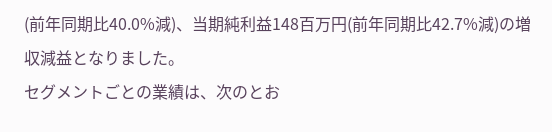(前年同期比40.0%減)、当期純利益148百万円(前年同期比42.7%減)の増収減益となりました。
セグメントごとの業績は、次のとお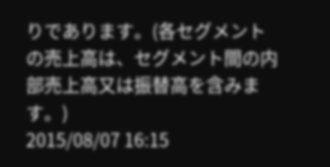りであります。(各セグメントの売上高は、セグメント間の内部売上高又は振替高を含みます。)
2015/08/07 16:15